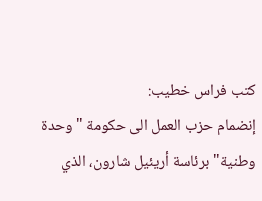كتب فراس خطيب:
إنضمام حزب العمل الى حكومة "وحدة وطنية" برئاسة أريئيل شارون، الذي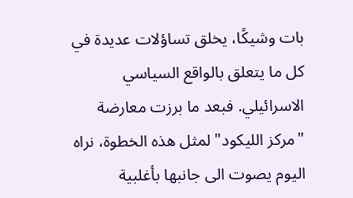بات وشيكًا، يخلق تساؤلات عديدة في كل ما يتعلق بالواقع السياسي الاسرائيلي. فبعد ما برزت معارضة "مركز الليكود" لمثل هذه الخطوة، نراه اليوم يصوت الى جانبها بأغلبية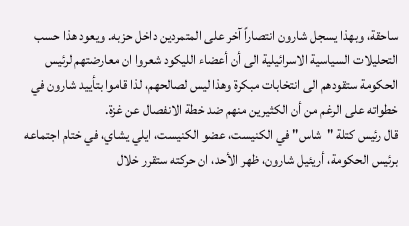ساحقة، وبهذا يسجل شارون انتصاراً آخر على المتمردين داخل حزبه. ويعود هذا حسب التحليلات السياسية الاسرائيلية الى أن أعضاء الليكود شعروا ان معارضتهم لرئيس الحكومة ستقودهم الى انتخابات مبكرة وهذا ليس لصالحهم، لذا قاموا بتأييد شارون في خطواته على الرغم من أن الكثيرين منهم ضد خطة الانفصال عن غزة.
قال رئيس كتلة "شاس" في الكنيست، عضو الكنيست، ايلي يشاي، في ختام اجتماعه برئيس الحكومة، أريئيل شارون، ظهر الأحد، ان حركته ستقرر خلال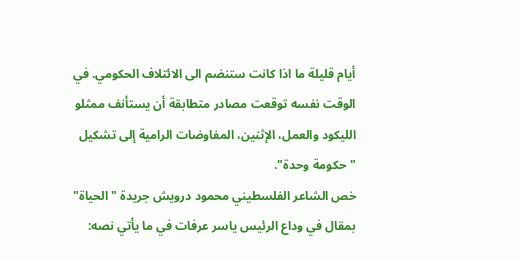أيام قليلة ما اذا كانت ستنضم الى الائتلاف الحكومي. في الوقت نفسه توقعت مصادر متطابقة أن يستأنف ممثلو الليكود والعمل، الإثنين، المفاوضات الرامية إلى تشكيل "حكومة وحدة".
خص الشاعر الفلسطيني محمود درويش جريدة "الحياة" بمقال في وداع الرئيس ياسر عرفات في ما يأتي نصه: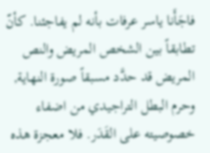فاجَأَنا ياسر عرفات بأنه لم يفاجئنا. كأنّ تطابقاً بين الشخص المريض والنص المريض قد حدَّد مسبقاً صورة النهاية, وحرم البطل التراجيدي من اضفاء خصوصيته على القَدَر. فلا معجزة هذه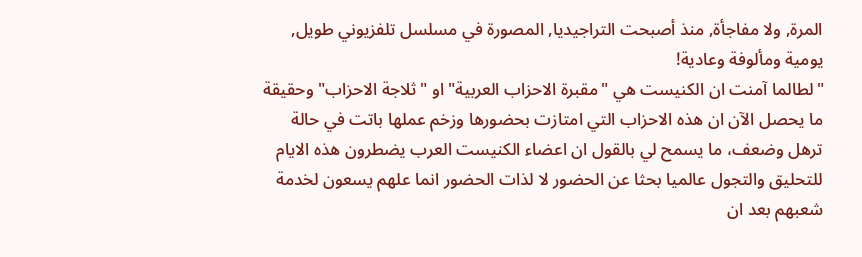المرة, ولا مفاجأة, منذ أصبحت التراجيديا, المصورة في مسلسل تلفزيوني طويل, يومية ومألوفة وعادية!
"لطالما آمنت ان الكنيست هي "مقبرة الاحزاب العربية" او "ثلاجة الاحزاب" وحقيقة ما يحصل الآن ان هذه الاحزاب التي امتازت بحضورها وزخم عملها باتت في حالة ترهل وضعف، ما يسمح لي بالقول ان اعضاء الكنيست العرب يضطرون هذه الايام للتحليق والتجول عالميا بحثا عن الحضور لا لذات الحضور انما علهم يسعون لخدمة شعبهم بعد ان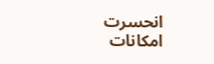انحسرت امكانات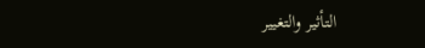التأثير والتغيير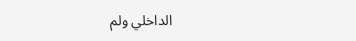الداخلي ولم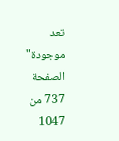تعد موجودة"
الصفحة 737 من 1047